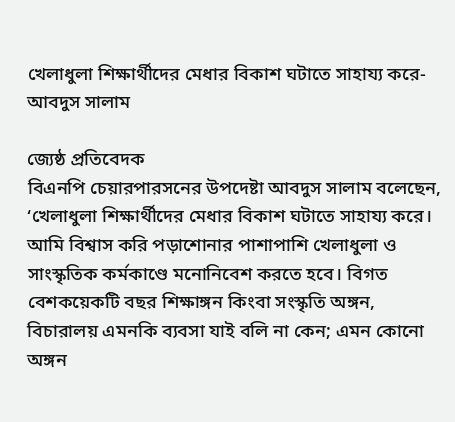খেলাধুলা শিক্ষার্থীদের মেধার বিকাশ ঘটাতে সাহায্য করে- আবদুস সালাম

জ্যেষ্ঠ প্রতিবেদক
বিএনপি চেয়ারপারসনের উপদেষ্টা আবদুস সালাম বলেছেন, ‘খেলাধুলা শিক্ষার্থীদের মেধার বিকাশ ঘটাতে সাহায্য করে। আমি বিশ্বাস করি পড়াশোনার পাশাপাশি খেলাধুলা ও সাংস্কৃতিক কর্মকাণ্ডে মনোনিবেশ করতে হবে। বিগত বেশকয়েকটি বছর শিক্ষাঙ্গন কিংবা সংস্কৃতি অঙ্গন, বিচারালয় এমনকি ব্যবসা যাই বলি না কেন; এমন কোনো অঙ্গন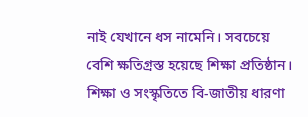নাই যেখানে ধস নামেনি। সবচেয়ে বেশি ক্ষতিগ্রস্ত হয়েছে শিক্ষা প্রতিষ্ঠান। শিক্ষা ও সংস্কৃতিতে বি-জাতীয় ধারণা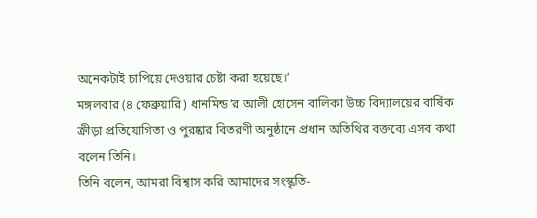অনেকটাই চাপিয়ে দেওয়ার চেষ্টা করা হয়েছে।’
মঙ্গলবার (৪ ফেব্রুয়ারি) ধানমিন্ড’র আলী হোসেন বালিকা উচ্চ বিদ্যালয়ের বার্ষিক ক্রীড়া প্রতিযোগিতা ও পুরষ্কার বিতরণী অনুষ্ঠানে প্রধান অতিথির বক্তব্যে এসব কথা বলেন তিনি।
তিনি বলেন, আমরা বিশ্বাস করি আমাদের সংস্কৃতি-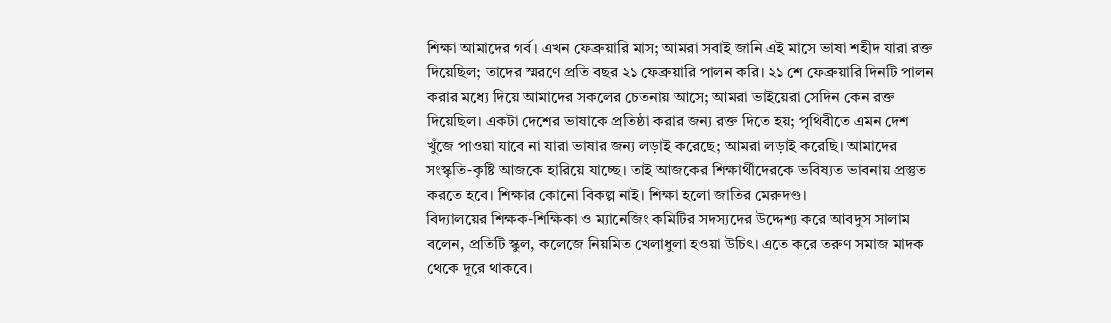শিক্ষা আমাদের গর্ব। এখন ফেব্রুয়ারি মাস; আমরা সবাই জানি এই মাসে ভাষা শহীদ যারা রক্ত দিয়েছিল; তাদের স্মরণে প্রতি বছর ২১ ফেব্রুয়ারি পালন করি। ২১ শে ফেব্রুয়ারি দিনটি পালন করার মধ্যে দিয়ে আমাদের সকলের চেতনায় আসে; আমরা ভাইয়েরা সেদিন কেন রক্ত দিয়েছিল। একটা দেশের ভাষাকে প্রতিষ্ঠা করার জন্য রক্ত দিতে হয়; পৃথিবীতে এমন দেশ খুঁজে পাওয়া যাবে না যারা ভাষার জন্য লড়াই করেছে; আমরা লড়াই করেছি। আমাদের সংস্কৃতি-কৃষ্টি আজকে হারিয়ে যাচ্ছে। তাই আজকের শিক্ষার্থীদেরকে ভবিষ্যত ভাবনায় প্রস্তুত করতে হবে। শিক্ষার কোনো বিকল্প নাই। শিক্ষা হলো জাতির মেরুদণ্ড।
বিদ্যালয়ের শিক্ষক-শিক্ষিকা ও ম্যানেজিং কমিটির সদস্যদের উদ্দেশ্য করে আবদুস সালাম বলেন, প্রতিটি স্কুল, কলেজে নিয়মিত খেলাধুলা হওয়া উচিৎ। এতে করে তরুণ সমাজ মাদক থেকে দূরে থাকবে।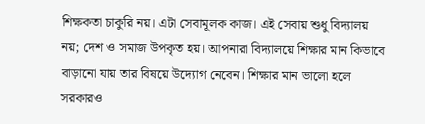শিক্ষকতা চাকুরি নয়। এটা সেবামূলক কাজ। এই সেবায় শুধু বিদ্যালয় নয়; দেশ ও সমাজ উপকৃত হয়। আপনারা বিদ্যালয়ে শিক্ষার মান কিভাবে বাড়ানো যায় তার বিষয়ে উদ্যোগ নেবেন। শিক্ষার মান ভালো হলে সরকারও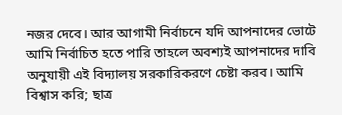নজর দেবে। আর আগামী নির্বাচনে যদি আপনাদের ভোটে আমি নির্বাচিত হতে পারি তাহলে অবশ্যই আপনাদের দাবি অনুযায়ী এই বিদ্যালয় সরকারিকরণে চেষ্টা করব। আমি বিশ্বাস করি; ছাত্র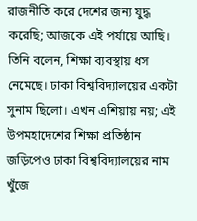রাজনীতি করে দেশের জন্য যুদ্ধ করেছি; আজকে এই পর্যায়ে আছি।
তিনি বলেন, শিক্ষা ব্যবস্থায় ধস নেমেছে। ঢাকা বিশ্ববিদ্যালয়ের একটা সুনাম ছিলো। এখন এশিয়ায় নয়; এই উপমহাদেশের শিক্ষা প্রতিষ্ঠান জড়িপেও ঢাকা বিশ্ববিদ্যালয়ের নাম খুঁজে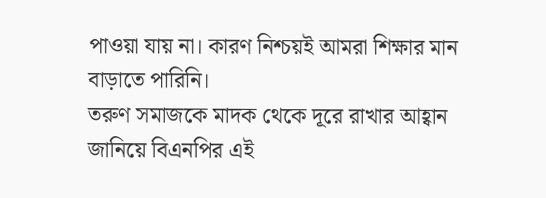পাওয়া যায় না। কারণ নিশ্চয়ই আমরা শিক্ষার মান বাড়াতে পারিনি।
তরুণ সমাজকে মাদক থেকে দূরে রাখার আহ্বান জানিয়ে বিএনপির এই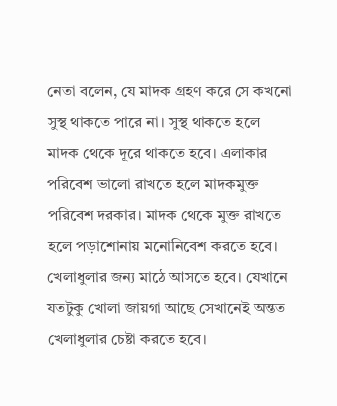নেতা বলেন, যে মাদক গ্রহণ করে সে কখনো সুস্থ থাকতে পারে না। সুস্থ থাকতে হলে মাদক থেকে দূরে থাকতে হবে। এলাকার পরিবেশ ভালো রাখতে হলে মাদকমুক্ত পরিবেশ দরকার। মাদক থেকে মুক্ত রাখতে হলে পড়াশোনায় মনোনিবেশ করতে হবে। খেলাধুলার জন্য মাঠে আসতে হবে। যেখানে যতটুকু খোলা জায়গা আছে সেখানেই অন্তত খেলাধুলার চেষ্টা করতে হবে।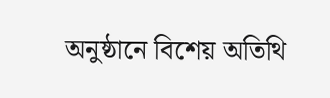অনুষ্ঠানে বিশেয় অতিথি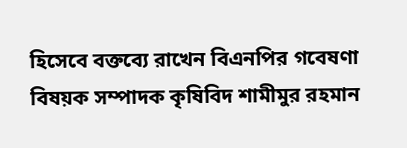হিসেবে বক্তব্যে রাখেন বিএনপির গবেষণা বিষয়ক সম্পাদক কৃষিবিদ শামীমুর রহমান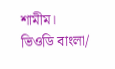শামীম।
ভিওডি বাংলা/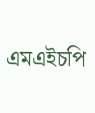এমএইচপি